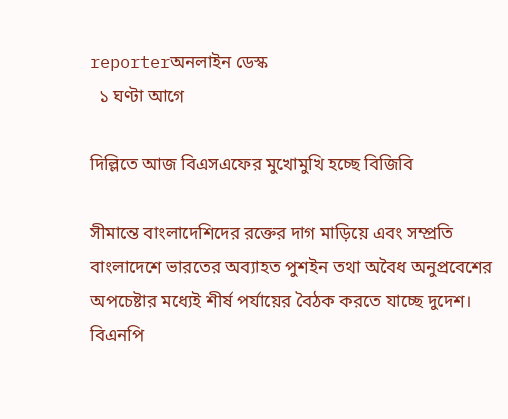reporterঅনলাইন ডেস্ক
  ১ ঘণ্টা আগে

দিল্লিতে আজ বিএসএফের মুখোমুখি হচ্ছে বিজিবি

সীমান্তে বাংলাদেশিদের রক্তের দাগ মাড়িয়ে এবং সম্প্রতি বাংলাদেশে ভারতের অব্যাহত পুশইন তথা অবৈধ অনুপ্রবেশের অপচেষ্টার মধ্যেই শীর্ষ পর্যায়ের বৈঠক করতে যাচ্ছে দুদেশ। বিএনপি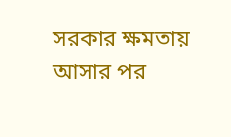সরকার ক্ষমতায় আসার পর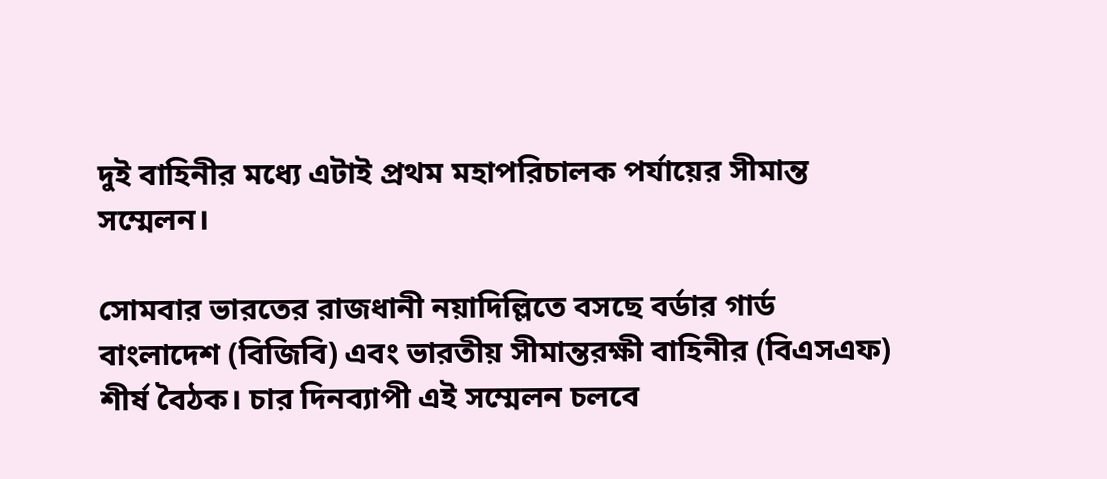দুই বাহিনীর মধ্যে এটাই প্রথম মহাপরিচালক পর্যায়ের সীমান্ত সম্মেলন।

সোমবার ভারতের রাজধানী নয়াদিল্লিতে বসছে বর্ডার গার্ড বাংলাদেশ (বিজিবি) এবং ভারতীয় সীমান্তরক্ষী বাহিনীর (বিএসএফ) শীর্ষ বৈঠক। চার দিনব্যাপী এই সম্মেলন চলবে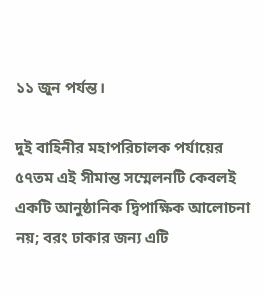১১ জুন পর্যন্ত।

দুই বাহিনীর মহাপরিচালক পর্যায়ের ৫৭তম এই সীমান্ত সম্মেলনটি কেবলই একটি আনুষ্ঠানিক দ্বিপাক্ষিক আলোচনা নয়; বরং ঢাকার জন্য এটি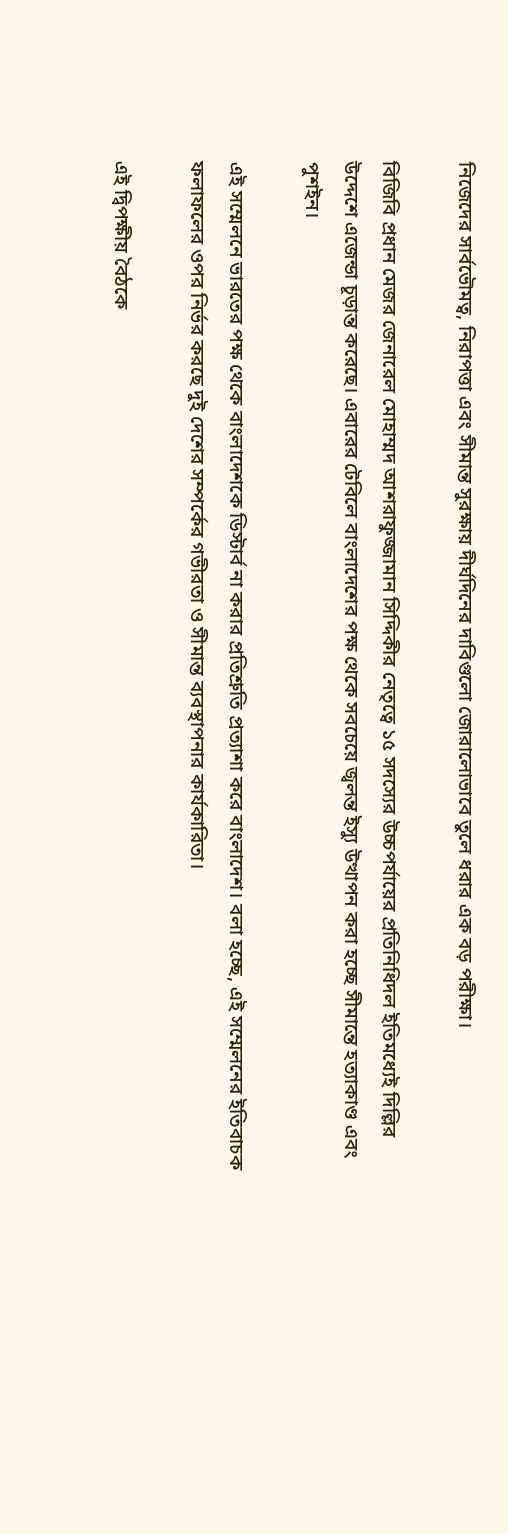নিজেদের সার্বভৌমত্ব, নিরাপত্তা এবং সীমান্ত সুরক্ষায় দীর্ঘদিনের দাবিগুলো জোরালোভাবে তুলে ধরার এক বড় পরীক্ষা।

বিজিবি প্রধান মেজর জেনারেল মোহাম্মদ আশরাফুজ্জামান সিদ্দিকীর নেতৃত্বে ১৫ সদস্যের উচ্চপর্যায়ের প্রতিনিধিদল ইতিমধ্যেই দিল্লির উদ্দেশে এজেন্ডা চূড়ান্ত করেছে। এবারের টেবিলে বাংলাদেশের পক্ষ থেকে সবচেয়ে জ্বলন্ত ইস্যু উত্থাপন করা হচ্ছে সীমান্তে হত্যাকাণ্ড এবং পুশইন।

এই সম্মেলনে ভারতের পক্ষ থেকে বাংলাদেশকে ডিস্টার্ব না করার প্রতিশ্রুতি প্রত্যাশা করে বাংলাদেশ। বলা হচ্ছে, এই সম্মেলনের ইতিবাচক ফলাফলের ওপর নির্ভর করছে দুই দেশের সম্পর্কের গভীরতা ও সীমান্ত ব্যবস্থাপনার কার্যকারিতা।

এই দ্বিপক্ষীয় বৈঠকে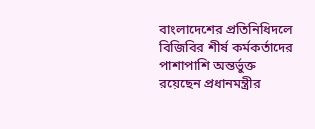বাংলাদেশের প্রতিনিধিদলে বিজিবির শীর্ষ কর্মকর্তাদের পাশাপাশি অন্তর্ভুক্ত রয়েছেন প্রধানমন্ত্রীর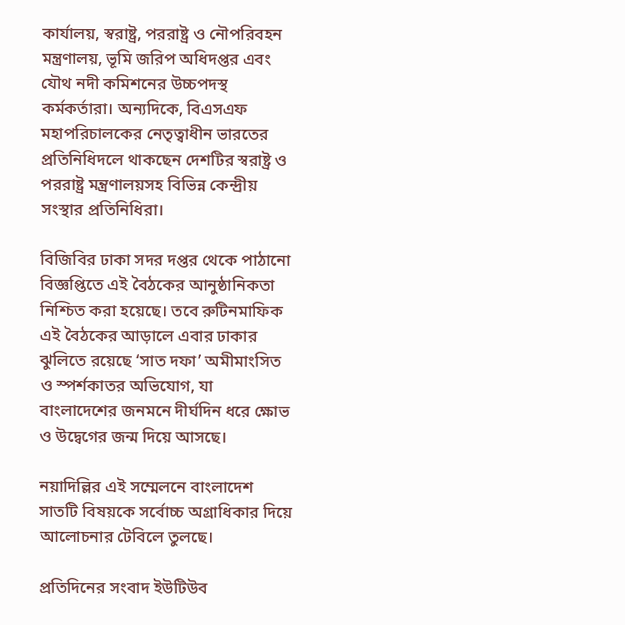কার্যালয়, স্বরাষ্ট্র, পররাষ্ট্র ও নৌপরিবহন মন্ত্রণালয়, ভূমি জরিপ অধিদপ্তর এবং যৌথ নদী কমিশনের উচ্চপদস্থ কর্মকর্তারা। অন্যদিকে, বিএসএফ মহাপরিচালকের নেতৃত্বাধীন ভারতের প্রতিনিধিদলে থাকছেন দেশটির স্বরাষ্ট্র ও পররাষ্ট্র মন্ত্রণালয়সহ বিভিন্ন কেন্দ্রীয় সংস্থার প্রতিনিধিরা।

বিজিবির ঢাকা সদর দপ্তর থেকে পাঠানো বিজ্ঞপ্তিতে এই বৈঠকের আনুষ্ঠানিকতা নিশ্চিত করা হয়েছে। তবে রুটিনমাফিক এই বৈঠকের আড়ালে এবার ঢাকার ঝুলিতে রয়েছে ‘সাত দফা’ অমীমাংসিত ও স্পর্শকাতর অভিযোগ, যা বাংলাদেশের জনমনে দীর্ঘদিন ধরে ক্ষোভ ও উদ্বেগের জন্ম দিয়ে আসছে।

নয়াদিল্লির এই সম্মেলনে বাংলাদেশ সাতটি বিষয়কে সর্বোচ্চ অগ্রাধিকার দিয়ে আলোচনার টেবিলে তুলছে।

প্রতিদিনের সংবাদ ইউটিউব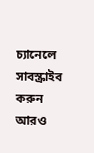চ্যানেলে সাবস্ক্রাইব করুন
আরও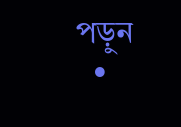পড়ুন
  •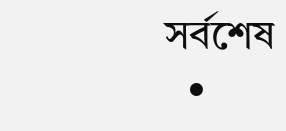সর্বশেষ
  •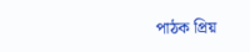পাঠক প্রিয়